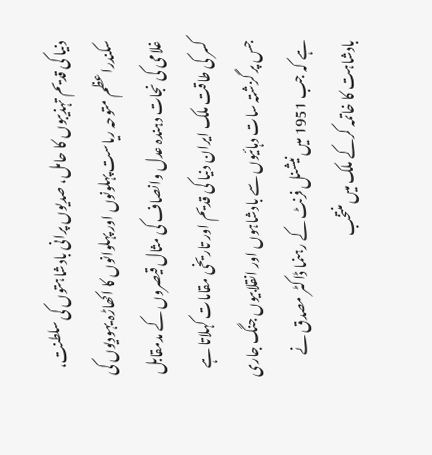دنیا کی قدیم تہذیبوں کا حامل، صدیوں پرانی بادشاہتوں کی سلطنت، سکندراعظم متوحہ ریاست پہلونوں اور پہلوانوں کا اکھاڑہ یہودیوں کی غلامی کی نجات دہندہ عدل وانصاف کی مثال قیصروں کے مدمقابل کسر کی طاقت ملک ایران دنیا کی قدیم اور تاریخی مقامات کہلاتا ہے جس پر گزشتہ سات دہائیوں سے بادشاہوں اور انقلابیوں جنگ جاری ہے کہ جب 1951 میں نیشنل فرنٹ کے رہنما ڈاکٹر مصدق نے بادشاہت کا خاتمہ کرکے ملک میں منتخب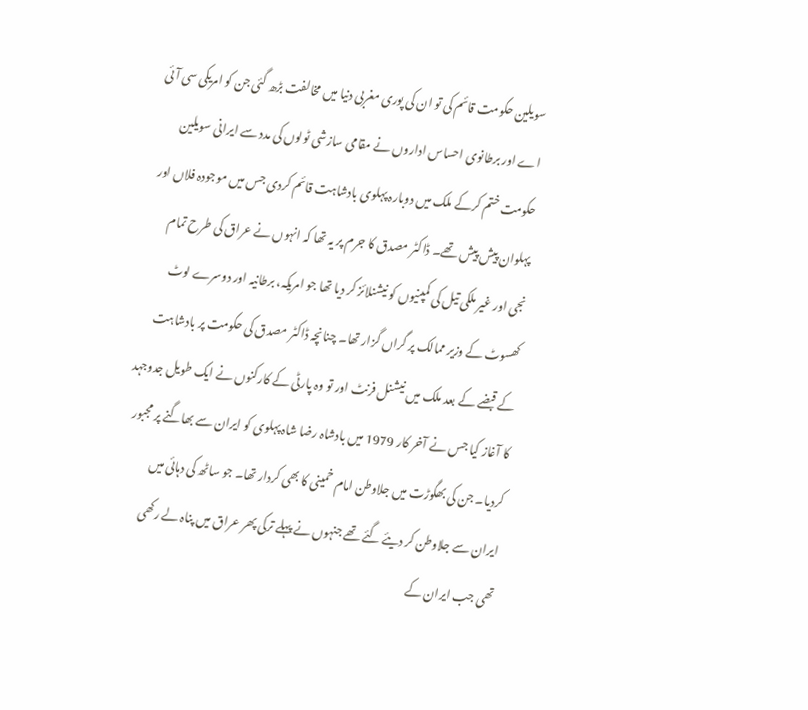سویلین حکومت قائم کی تو ان کی پوری مغربی دنیا میں مخالفت بڑھ گئی جن کو امریکی سی آئی اے اور برطانوی احساس اداروں نے مقامی سازشی ٹولوں کی مدد سے ایرانی سویلین حکومت ختم کرکے ملک میں دوبارہ پہلوی بادشاہت قائم کردی جس میں موجودہ فلاں اور پہلوان پیش پیش تھے۔ ڈاکٹر مصدق کا جرم پر یہ تھا کہ انہوں نے عراق کی طرح تمام نجی اور غیر ملکی تیل کی کمپنیوں کو نیشنلائز کر دیا تھا جو امریکہ، برطانیہ اور دوسرے لوٹ کھسوٹ کے وزیر ممالک پر گراں گزار تھا۔ چنانچہ ڈاکٹر مصدق کی حکومت پر بادشاہت کے قبضے کے بعد ملک میں نیشنل فرنٹ اور تو وہ پارٹی کے کارکنوں نے ایک طویل جدوجہد کا آغاز کیا جس نے آخر کار 1979 میں بادشاہ رضا شاہ پہلوی کو ایران سے بھاگنے پر مجبور کردیا۔ جن کی بھگوڑت میں جلاوطن امام خمینی کا بھی کردار تھا۔ جو ساٹھ کی دہائی میں ایران سے جلاوطن کر دیئے گئے تھے جنہوں نے پہلے ترکی پھر عراق میں پناہ لے رکھی تھی جب ایران کے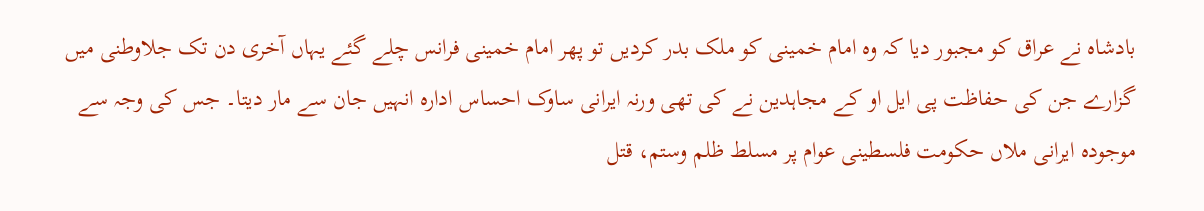بادشاہ نے عراق کو مجبور دیا کہ وہ امام خمینی کو ملک بدر کردیں تو پھر امام خمینی فرانس چلے گئے یہاں آخری دن تک جلاوطنی میں گزارے جن کی حفاظت پی ایل او کے مجاہدین نے کی تھی ورنہ ایرانی ساوک احساس ادارہ انہیں جان سے مار دیتا۔ جس کی وجہ سے موجودہ ایرانی ملاں حکومت فلسطینی عوام پر مسلط ظلم وستم، قتل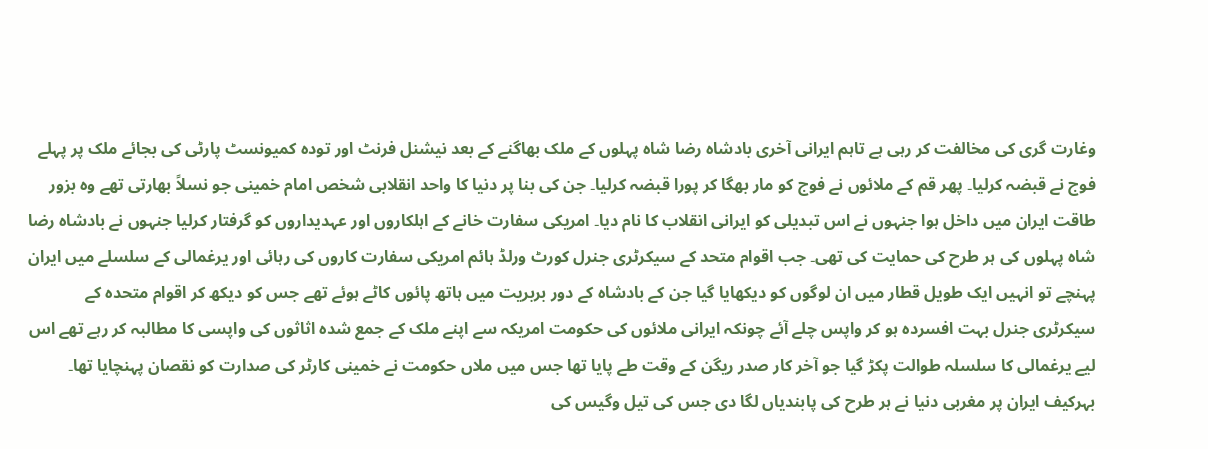وغارت گری کی مخالفت کر رہی ہے تاہم ایرانی آخری بادشاہ رضا شاہ پہلوں کے ملک بھاگنے کے بعد نیشنل فرنٹ اور تودہ کمیونسٹ پارٹی کی بجائے ملک پر پہلے فوج نے قبضہ کرلیا۔ پھر قم کے ملائوں نے فوج کو مار بھگا کر پورا قبضہ کرلیا۔ جن کی بنا پر دنیا کا واحد انقلابی شخص امام خمینی جو نسلاً بھارتی تھے وہ بزور طاقت ایران میں داخل ہوا جنہوں نے اس تبدیلی کو ایرانی انقلاب کا نام دیا۔ امریکی سفارت خانے کے اہلکاروں اور عہدیداروں کو گرفتار کرلیا جنہوں نے بادشاہ رضا شاہ پہلوں کی ہر طرح کی حمایت کی تھی۔ جب اقوام متحد کے سیکرٹری جنرل کورٹ ورلڈ ہائم امریکی سفارت کاروں کی رہائی اور یرغمالی کے سلسلے میں ایران پہنچے تو انہیں ایک طویل قطار میں ان لوگوں کو دیکھایا گیا جن کے بادشاہ کے دور بربریت میں ہاتھ پائوں کاٹے ہوئے تھے جس کو دیکھ کر اقوام متحدہ کے سیکرٹری جنرل بہت افسردہ ہو کر واپس چلے آئے چونکہ ایرانی ملائوں کی حکومت امریکہ سے اپنے ملک کے جمع شدہ اثاثوں کی واپسی کا مطالبہ کر رہے تھے اس لیے یرغمالی کا سلسلہ طوالت پکڑ گیا جو آخر کار صدر ریگن کے وقت طے پایا تھا جس میں ملاں حکومت نے خمینی کارٹر کی صدارت کو نقصان پہنچایا تھا۔ بہرکیف ایران پر مغربی دنیا نے ہر طرح کی پابندیاں لگا دی جس کی تیل وگیس کی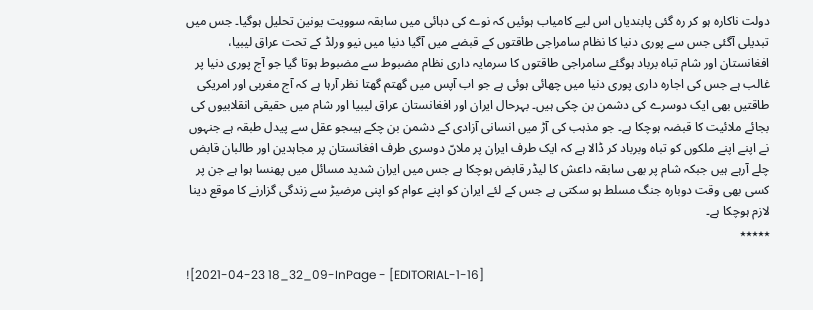دولت ناکارہ ہو کر رہ گئی پابندیاں اس لیے کامیاب ہوئیں کہ نوے کی دہائی میں سابقہ سوویت یونین تحلیل ہوگیا۔ جس میں تبدیلی آگئی جس سے پوری دنیا کا نظام سامراجی طاقتوں کے قبضے میں آگیا دنیا میں نیو ورلڈ کے تحت عراق لیبیا، افغانستان اور شام تباہ برباد ہوگئے سامراجی طاقتوں کا سرمایہ داری نظام مضبوط سے مضبوط ہوتا گیا جو آج پوری دنیا پر غالب ہے جس کی اجارہ داری پوری دنیا میں چھائی ہوئی ہے جو اب آپس میں گھتم گھتا نظر آرہا ہے کہ آج مغربی اور امریکی طاقتیں بھی ایک دوسرے کی دشمن بن چکی ہیں۔ بہرحال ایران اور افغانستان عراق لیبیا اور شام میں حقیقی انقلابیوں کی بجائے ملائیت کا قبضہ ہوچکا ہے۔ جو مذہب کی آڑ میں انسانی آزادی کے دشمن بن چکے ہیںجو عقل سے پیدل طبقہ ہے جنہوں نے اپنے اپنے ملکوں کو تباہ وبرباد کر ڈالا ہے کہ ایک طرف ایران پر ملاںّ دوسری طرف افغانستان پر مجاہدین اور طالبان قابض چلے آرہے ہیں جبکہ شام پر بھی سابقہ داعش کا لیڈر قابض ہوچکا ہے جس میں ایران شدید مسائل میں پھنسا ہوا ہے جن پر کسی بھی وقت دوبارہ جنگ مسلط ہو سکتی ہے جس کے لئے ایران کو اپنے عوام کو اپنی مرضیڑ سے زندگی گزارنے کا موقع دینا لازم ہوچکا ہے۔
٭٭٭٭٭

![2021-04-23 18_32_09-InPage - [EDITORIAL-1-16]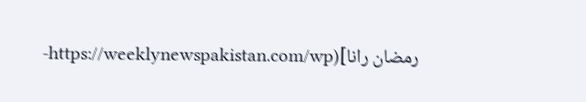رمضان رانا](https://weeklynewspakistan.com/wp-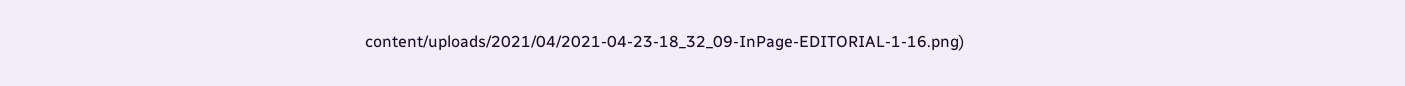content/uploads/2021/04/2021-04-23-18_32_09-InPage-EDITORIAL-1-16.png)